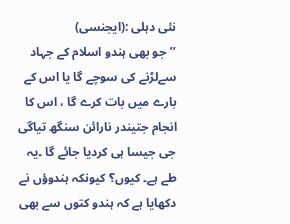نئی دہلی :(ایجنسی)
’’جو بھی ہندو اسلام کے جہاد سےلڑنے کی سوچے گا یا اس کے بارے میں بات کرے گا ، اس کا انجام جتیندر نارائن سنگھ تیاگی جی جیسا ہی کردیا جائے گا ۔یہ طے ہے۔ کیوں؟ کیونکہ ہندوؤں نے دکھایا ہے کہ ہندو کتوں سے بھی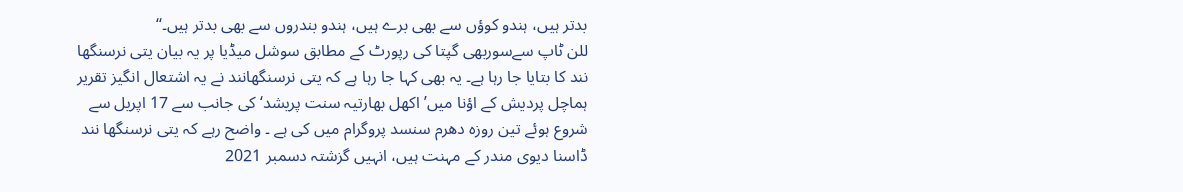بدتر ہیں، ہندو کوؤں سے بھی برے ہیں، ہندو بندروں سے بھی بدتر ہیں۔‘‘
للن ٹاپ سےسوربھی گپتا کی رپورٹ کے مطابق سوشل میڈیا پر یہ بیان یتی نرسنگھا نند کا بتایا جا رہا ہے۔ یہ بھی کہا جا رہا ہے کہ یتی نرسنگھانند نے یہ اشتعال انگیز تقریر ہماچل پردیش کے اؤنا میں’ اکھل بھارتیہ سنت پریشد‘ کی جانب سے 17 اپریل سے شروع ہوئے تین روزہ دھرم سنسد پروگرام میں کی ہے ۔ واضح رہے کہ یتی نرسنگھا نند ڈاسنا دیوی مندر کے مہنت ہیں، انہیں گزشتہ دسمبر 2021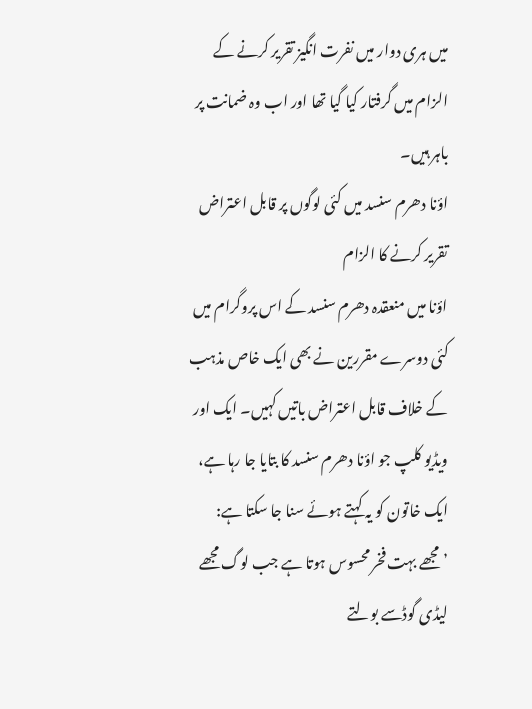میں ہری دوار میں نفرت انگیز تقریر کرنے کے الزام میں گرفتار کیا گیا تھا اور اب وہ ضمانت پر باہر ہیں۔
اؤنا دھرم سنسد میں کئی لوگوں پر قابل اعتراض تقریر کرنے کا الزام
اؤنا میں منعقدہ دھرم سنسد کے اس پروگرام میں کئی دوسرے مقررین نے بھی ایک خاص مذہب کے خلاف قابل اعتراض باتیں کہیں۔ ایک اور ویڈیو کلپ جو اؤنا دھرم سنسد کا بتایا جا رہا ہے، ایک خاتون کو یہ کہتے ہوئے سنا جا سکتا ہے:
’مجھے بہت فخر محسوس ہوتا ہے جب لوگ مجھے لیڈی گوڈسے بولتے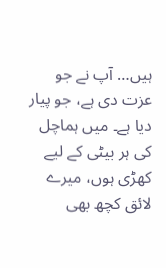ہیں… آپ نے جو عزت دی ہے، جو پیار دیا ہے۔ میں ہماچل کی ہر بیٹی کے لیے کھڑی ہوں، میرے لائق کچھ بھی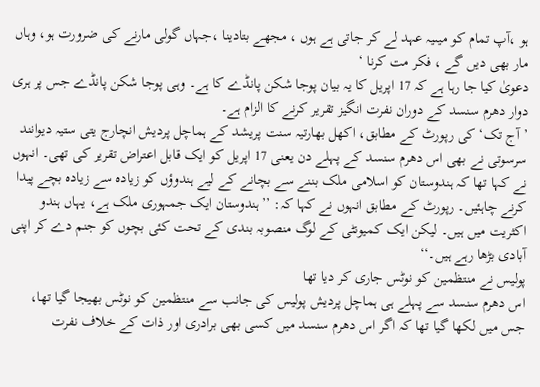ہو ،آپ تمام کو میںیہ عہد لے کر جاتی ہے ہوں ، مجھے بتادینا ،جہاں گولی مارنے کی ضرورت ہو، وہاں مار بھی دیں گے ، فکر مت کرنا ‘
دعویٰ کیا جا رہا ہے کہ 17 اپریل کا یہ بیان پوجا شکن پانڈے کا ہے۔ وہی پوجا شکن پانڈے جس پر ہری دوار دھرم سنسد کے دوران نفرت انگیز تقریر کرنے کا الزام ہے۔
’آج تک‘ کی رپورٹ کے مطابق، اکھل بھارتیہ سنت پریشد کے ہماچل پردیش انچارج یتی ستیہ دیوانند سرسوتی نے بھی اس دھرم سنسد کے پہلے دن یعنی 17 اپریل کو ایک قابل اعتراض تقریر کی تھی۔ انہوں نے کہا تھا کہ ہندوستان کو اسلامی ملک بننے سے بچانے کے لیے ہندوؤں کو زیادہ سے زیادہ بچے پیدا کرنے چاہئیں۔ رپورٹ کے مطابق انہوں نے کہا کہ: ’’ہندوستان ایک جمہوری ملک ہے، یہاں ہندو اکثریت میں ہیں۔ لیکن ایک کمیونٹی کے لوگ منصوبہ بندی کے تحت کئی بچوں کو جنم دے کر اپنی آبادی بڑھا رہے ہیں۔‘‘
پولیس نے منتظمین کو نوٹس جاری کر دیا تھا
اس دھرم سنسد سے پہلے ہی ہماچل پردیش پولیس کی جانب سے منتظمین کو نوٹس بھیجا گیا تھا، جس میں لکھا گیا تھا کہ اگر اس دھرم سنسد میں کسی بھی برادری اور ذات کے خلاف نفرت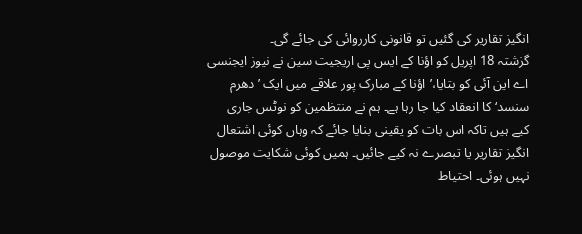انگیز تقاریر کی گئیں تو قانونی کارروائی کی جائے گی۔
گزشتہ 18 اپریل کو اؤنا کے ایس پی اریجیت سین نے نیوز ایجنسی اے این آئی کو بتایا،’اؤنا کے مبارک پور علاقے میں ایک ’دھرم سنسد‘ کا انعقاد کیا جا رہا ہے۔ ہم نے منتظمین کو نوٹس جاری کیے ہیں تاکہ اس بات کو یقینی بنایا جائے کہ وہاں کوئی اشتعال انگیز تقاریر یا تبصرے نہ کیے جائیں۔ ہمیں کوئی شکایت موصول نہیں ہوئی۔ احتیاط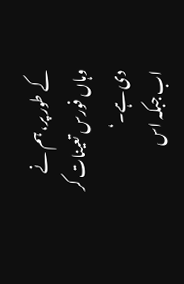کے طور پر، ہم نے وہاں فورس تعینات کر دی ہے۔‘
اب جبکہ اس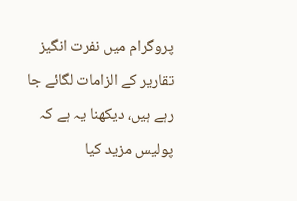پروگرام میں نفرت انگیز تقاریر کے الزامات لگائے جا رہے ہیں، دیکھنا یہ ہے کہ پولیس مزید کیا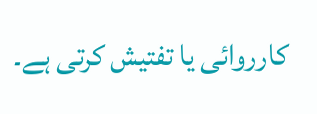کارروائی یا تفتیش کرتی ہے۔